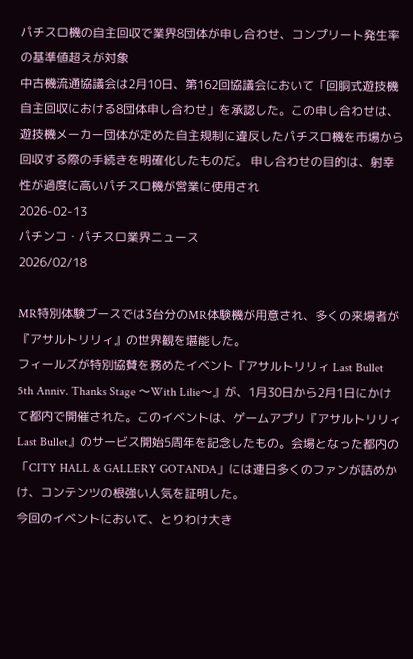パチスロ機の自主回収で業界8団体が申し合わせ、コンプリート発生率の基準値超えが対象
中古機流通協議会は2月10日、第162回協議会において「回胴式遊技機自主回収における8団体申し合わせ」を承認した。この申し合わせは、遊技機メーカー団体が定めた自主規制に違反したパチスロ機を市場から回収する際の手続きを明確化したものだ。 申し合わせの目的は、射幸性が過度に高いパチスロ機が営業に使用され
2026-02-13
パチンコ・パチスロ業界ニュース
2026/02/18

MR特別体験ブースでは3台分のMR体験機が用意され、多くの来場者が『アサルトリリィ』の世界観を堪能した。
フィールズが特別協賛を務めたイベント『アサルトリリィ Last Bullet 5th Anniv. Thanks Stage 〜With Lilie〜』が、1月30日から2月1日にかけて都内で開催された。このイベントは、ゲームアプリ『アサルトリリィ Last Bullet』のサービス開始5周年を記念したもの。会場となった都内の「CITY HALL & GALLERY GOTANDA」には連日多くのファンが詰めかけ、コンテンツの根強い人気を証明した。
今回のイベントにおいて、とりわけ大き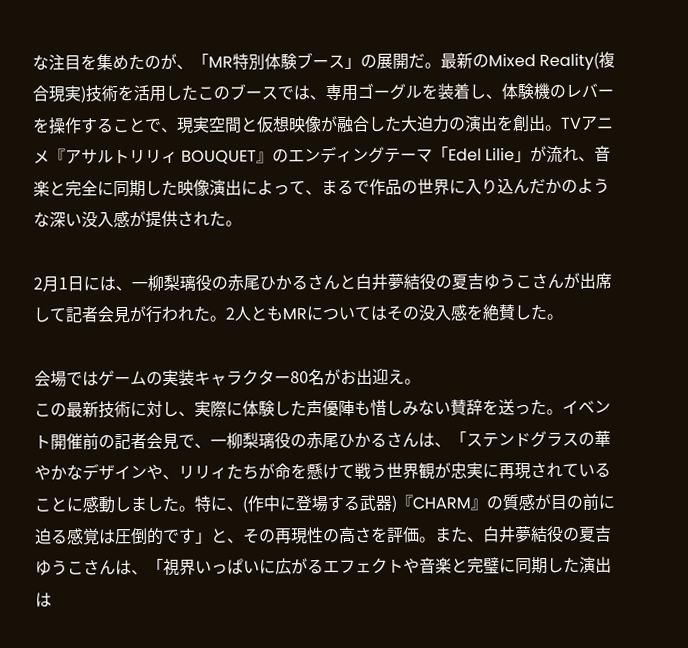な注目を集めたのが、「MR特別体験ブース」の展開だ。最新のMixed Reality(複合現実)技術を活用したこのブースでは、専用ゴーグルを装着し、体験機のレバーを操作することで、現実空間と仮想映像が融合した大迫力の演出を創出。TVアニメ『アサルトリリィ BOUQUET』のエンディングテーマ「Edel Lilie」が流れ、音楽と完全に同期した映像演出によって、まるで作品の世界に入り込んだかのような深い没入感が提供された。

2月1日には、一柳梨璃役の赤尾ひかるさんと白井夢結役の夏吉ゆうこさんが出席して記者会見が行われた。2人ともMRについてはその没入感を絶賛した。

会場ではゲームの実装キャラクター80名がお出迎え。
この最新技術に対し、実際に体験した声優陣も惜しみない賛辞を送った。イベント開催前の記者会見で、一柳梨璃役の赤尾ひかるさんは、「ステンドグラスの華やかなデザインや、リリィたちが命を懸けて戦う世界観が忠実に再現されていることに感動しました。特に、(作中に登場する武器)『CHARM』の質感が目の前に迫る感覚は圧倒的です」と、その再現性の高さを評価。また、白井夢結役の夏吉ゆうこさんは、「視界いっぱいに広がるエフェクトや音楽と完璧に同期した演出は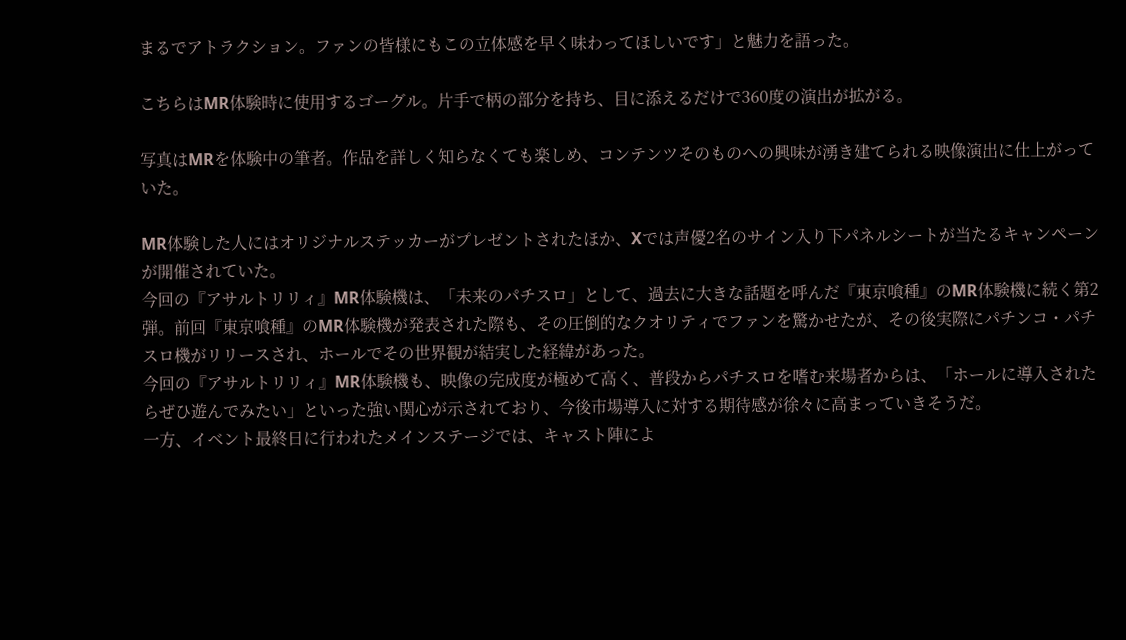まるでアトラクション。ファンの皆様にもこの立体感を早く味わってほしいです」と魅力を語った。

こちらはMR体験時に使用するゴーグル。片手で柄の部分を持ち、目に添えるだけで360度の演出が拡がる。

写真はMRを体験中の筆者。作品を詳しく知らなくても楽しめ、コンテンツそのものへの興味が湧き建てられる映像演出に仕上がっていた。

MR体験した人にはオリジナルステッカーがプレゼントされたほか、Xでは声優2名のサイン入り下パネルシートが当たるキャンペーンが開催されていた。
今回の『アサルトリリィ』MR体験機は、「未来のパチスロ」として、過去に大きな話題を呼んだ『東京喰種』のMR体験機に続く第2弾。前回『東京喰種』のMR体験機が発表された際も、その圧倒的なクオリティでファンを驚かせたが、その後実際にパチンコ・パチスロ機がリリースされ、ホールでその世界観が結実した経緯があった。
今回の『アサルトリリィ』MR体験機も、映像の完成度が極めて高く、普段からパチスロを嗜む来場者からは、「ホールに導入されたらぜひ遊んでみたい」といった強い関心が示されており、今後市場導入に対する期待感が徐々に高まっていきそうだ。
一方、イベント最終日に行われたメインステージでは、キャスト陣によ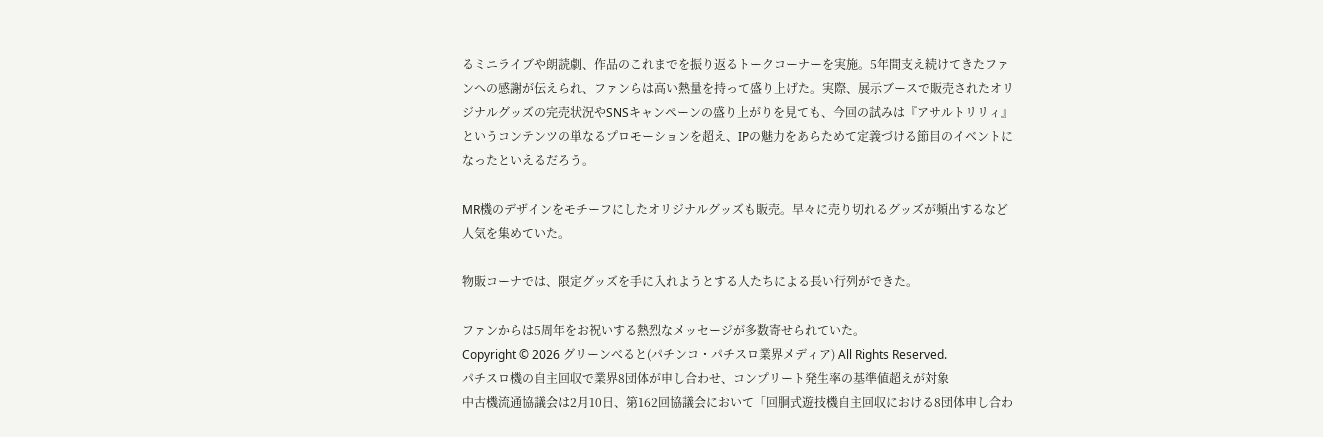るミニライブや朗読劇、作品のこれまでを振り返るトークコーナーを実施。5年間支え続けてきたファンへの感謝が伝えられ、ファンらは高い熱量を持って盛り上げた。実際、展示ブースで販売されたオリジナルグッズの完売状況やSNSキャンペーンの盛り上がりを見ても、今回の試みは『アサルトリリィ』というコンテンツの単なるプロモーションを超え、IPの魅力をあらためて定義づける節目のイベントになったといえるだろう。

MR機のデザインをモチーフにしたオリジナルグッズも販売。早々に売り切れるグッズが頻出するなど人気を集めていた。

物販コーナでは、限定グッズを手に入れようとする人たちによる長い行列ができた。

ファンからは5周年をお祝いする熱烈なメッセージが多数寄せられていた。
Copyright © 2026 グリーンべると(パチンコ・パチスロ業界メディア) All Rights Reserved.
パチスロ機の自主回収で業界8団体が申し合わせ、コンプリート発生率の基準値超えが対象
中古機流通協議会は2月10日、第162回協議会において「回胴式遊技機自主回収における8団体申し合わ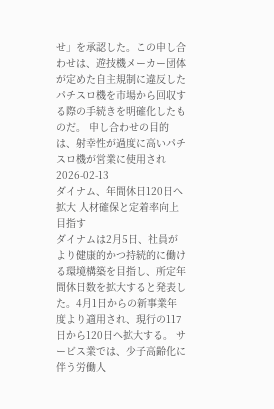せ」を承認した。この申し合わせは、遊技機メーカー団体が定めた自主規制に違反したパチスロ機を市場から回収する際の手続きを明確化したものだ。 申し合わせの目的は、射幸性が過度に高いパチスロ機が営業に使用され
2026-02-13
ダイナム、年間休日120日へ拡大 人材確保と定着率向上目指す
ダイナムは2月5日、社員がより健康的かつ持続的に働ける環境構築を目指し、所定年間休日数を拡大すると発表した。4月1日からの新事業年度より適用され、現行の117日から120日へ拡大する。 サービス業では、少子高齢化に伴う労働人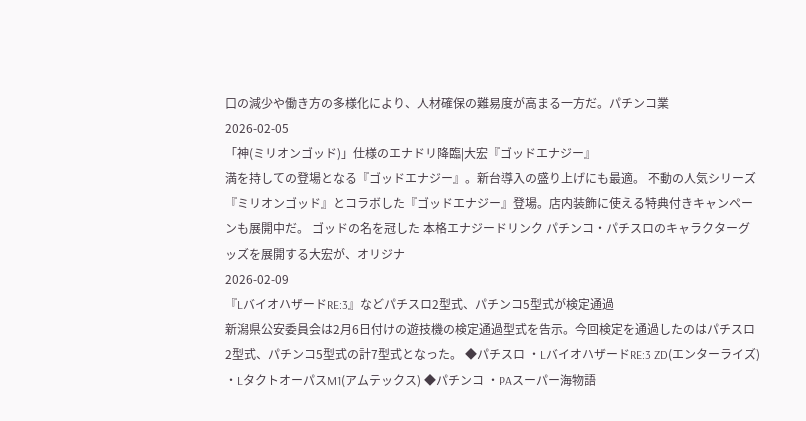口の減少や働き方の多様化により、人材確保の難易度が高まる一方だ。パチンコ業
2026-02-05
「神(ミリオンゴッド)」仕様のエナドリ降臨|大宏『ゴッドエナジー』
満を持しての登場となる『ゴッドエナジー』。新台導入の盛り上げにも最適。 不動の人気シリーズ『ミリオンゴッド』とコラボした『ゴッドエナジー』登場。店内装飾に使える特典付きキャンペーンも展開中だ。 ゴッドの名を冠した 本格エナジードリンク パチンコ・パチスロのキャラクターグッズを展開する大宏が、オリジナ
2026-02-09
『LバイオハザードRE:3』などパチスロ2型式、パチンコ5型式が検定通過
新潟県公安委員会は2月6日付けの遊技機の検定通過型式を告示。今回検定を通過したのはパチスロ2型式、パチンコ5型式の計7型式となった。 ◆パチスロ ・LバイオハザードRE:3 ZD(エンターライズ) ・LタクトオーパスM1(アムテックス) ◆パチンコ ・PAスーパー海物語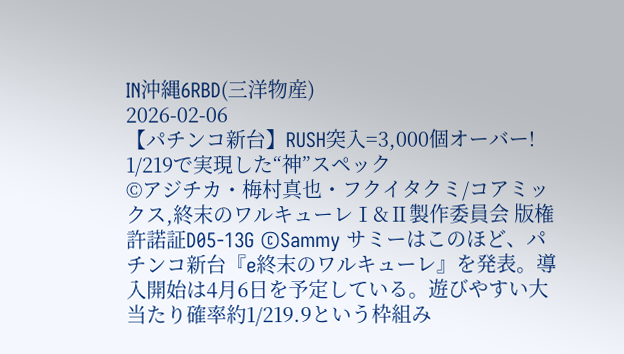IN沖縄6RBD(三洋物産)
2026-02-06
【パチンコ新台】RUSH突入=3,000個オーバー! 1/219で実現した“神”スペック
©アジチカ・梅村真也・フクイタクミ/コアミックス,終末のワルキューレⅠ&Ⅱ製作委員会 版権許諾証D05-13G ©Sammy サミーはこのほど、パチンコ新台『e終末のワルキューレ』を発表。導入開始は4月6日を予定している。遊びやすい大当たり確率約1/219.9という枠組み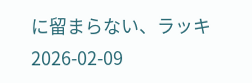に留まらない、ラッキ
2026-02-09